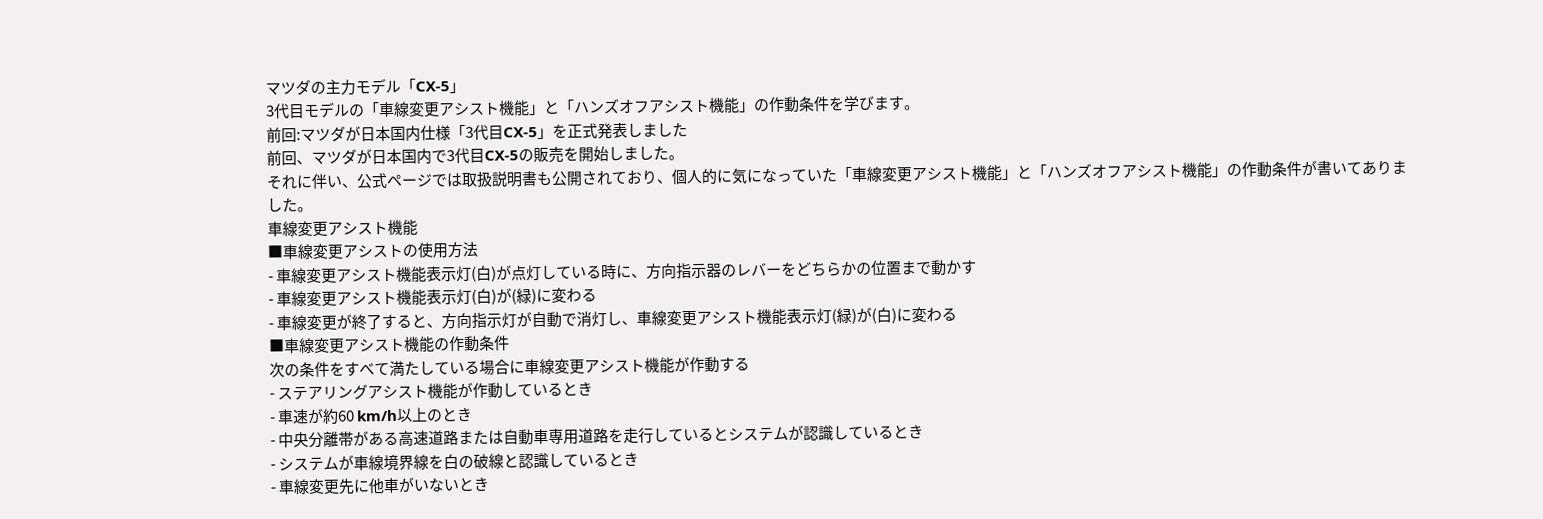マツダの主力モデル「CX-5」
3代目モデルの「車線変更アシスト機能」と「ハンズオフアシスト機能」の作動条件を学びます。
前回:マツダが日本国内仕様「3代目CX-5」を正式発表しました
前回、マツダが日本国内で3代目CX-5の販売を開始しました。
それに伴い、公式ページでは取扱説明書も公開されており、個人的に気になっていた「車線変更アシスト機能」と「ハンズオフアシスト機能」の作動条件が書いてありました。
車線変更アシスト機能
■車線変更アシストの使用方法
- 車線変更アシスト機能表示灯(白)が点灯している時に、方向指示器のレバーをどちらかの位置まで動かす
- 車線変更アシスト機能表示灯(白)が(緑)に変わる
- 車線変更が終了すると、方向指示灯が自動で消灯し、車線変更アシスト機能表示灯(緑)が(白)に変わる
■車線変更アシスト機能の作動条件
次の条件をすべて満たしている場合に車線変更アシスト機能が作動する
- ステアリングアシスト機能が作動しているとき
- 車速が約60 km/h以上のとき
- 中央分離帯がある高速道路または自動車専用道路を走行しているとシステムが認識しているとき
- システムが車線境界線を白の破線と認識しているとき
- 車線変更先に他車がいないとき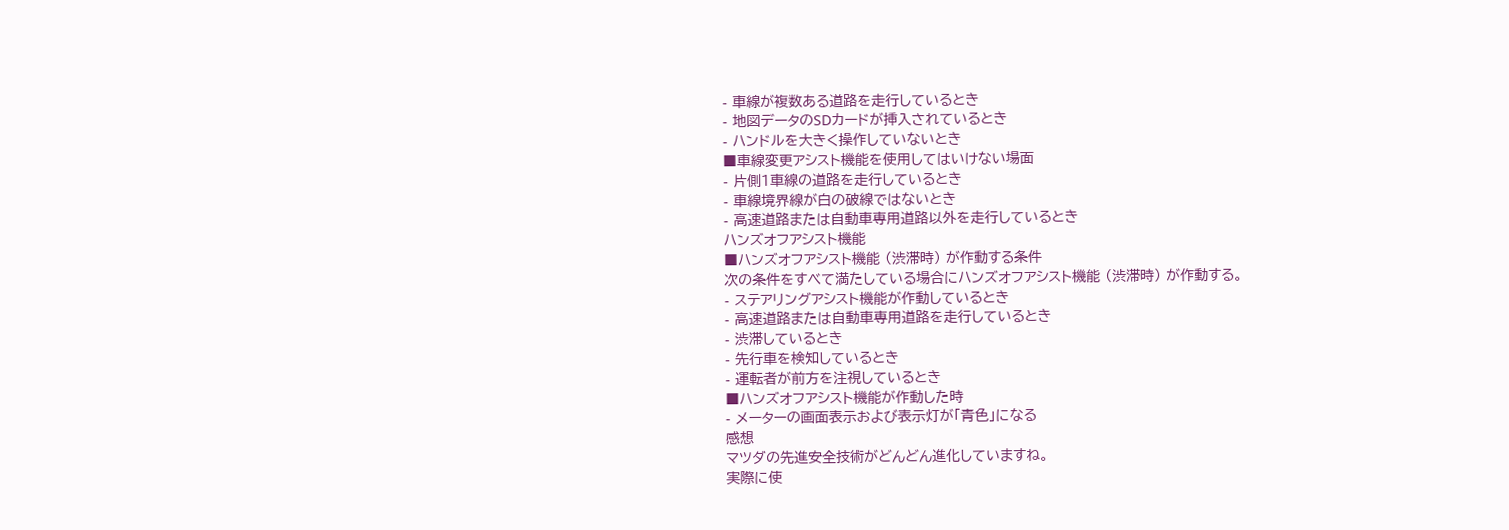- 車線が複数ある道路を走行しているとき
- 地図データのSDカードが挿入されているとき
- ハンドルを大きく操作していないとき
■車線変更アシスト機能を使用してはいけない場面
- 片側1車線の道路を走行しているとき
- 車線境界線が白の破線ではないとき
- 高速道路または自動車専用道路以外を走行しているとき
ハンズオフアシスト機能
■ハンズオフアシスト機能 (渋滞時) が作動する条件
次の条件をすべて満たしている場合にハンズオフアシスト機能 (渋滞時) が作動する。
- ステアリングアシスト機能が作動しているとき
- 高速道路または自動車専用道路を走行しているとき
- 渋滞しているとき
- 先行車を検知しているとき
- 運転者が前方を注視しているとき
■ハンズオフアシスト機能が作動した時
- メーターの画面表示および表示灯が「青色」になる
感想
マツダの先進安全技術がどんどん進化していますね。
実際に使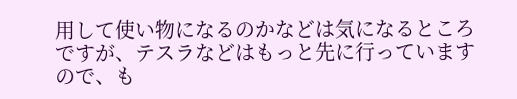用して使い物になるのかなどは気になるところですが、テスラなどはもっと先に行っていますので、も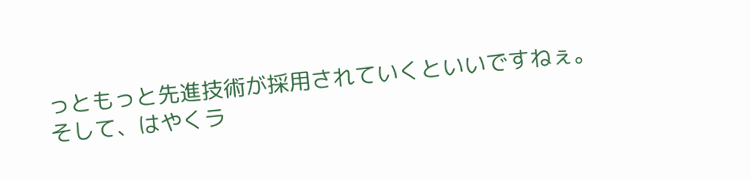っともっと先進技術が採用されていくといいですねぇ。
そして、はやくラ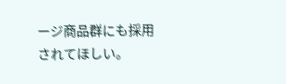ージ商品群にも採用されてほしい。